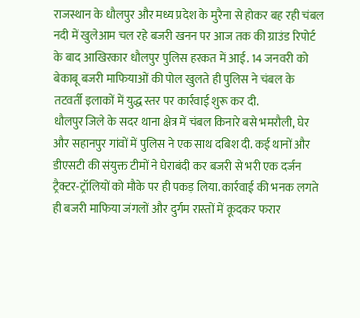राजस्थान के धौलपुर और मध्य प्रदेश के मुरैना से होकर बह रही चंबल नदी में खुलेआम चल रहे बजरी खनन पर आज तक की ग्राउंड रिपोर्ट के बाद आखिरकार धौलपुर पुलिस हरकत में आई. 14 जनवरी को बेकाबू बजरी माफियाओं की पोल खुलते ही पुलिस ने चंबल के तटवर्ती इलाकों में युद्ध स्तर पर कार्रवाई शुरू कर दी.
धौलपुर जिले के सदर थाना क्षेत्र में चंबल किनारे बसे भमरौली, घेर और सहानपुर गांवों में पुलिस ने एक साथ दबिश दी. कई थानों और डीएसटी की संयुक्त टीमों ने घेराबंदी कर बजरी से भरी एक दर्जन ट्रैक्टर-ट्रॉलियों को मौके पर ही पकड़ लिया. कार्रवाई की भनक लगते ही बजरी माफिया जंगलों और दुर्गम रास्तों में कूदकर फरार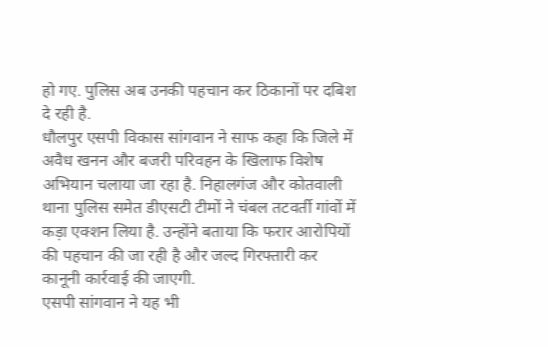हो गए. पुलिस अब उनकी पहचान कर ठिकानों पर दबिश दे रही है.
धौलपुर एसपी विकास सांगवान ने साफ कहा कि जिले में अवैध खनन और बजरी परिवहन के खिलाफ विशेष अभियान चलाया जा रहा है. निहालगंज और कोतवाली थाना पुलिस समेत डीएसटी टीमों ने चंबल तटवर्ती गांवों में कड़ा एक्शन लिया है. उन्होंने बताया कि फरार आरोपियों की पहचान की जा रही है और जल्द गिरफ्तारी कर कानूनी कार्रवाई की जाएगी.
एसपी सांगवान ने यह भी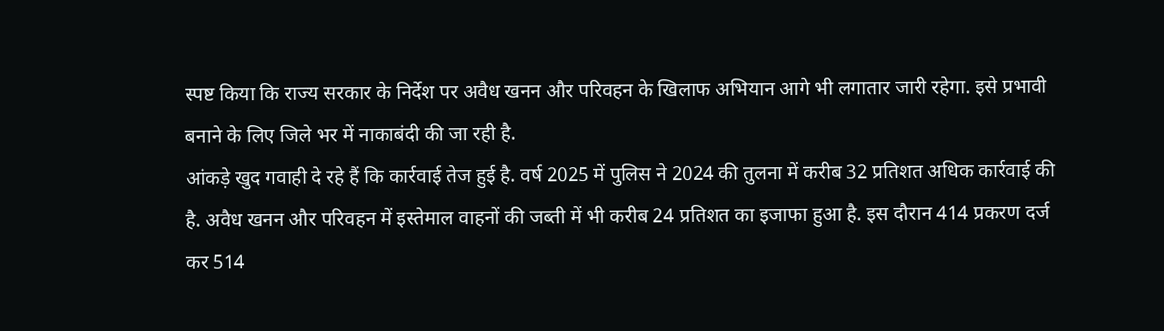स्पष्ट किया कि राज्य सरकार के निर्देश पर अवैध खनन और परिवहन के खिलाफ अभियान आगे भी लगातार जारी रहेगा. इसे प्रभावी बनाने के लिए जिले भर में नाकाबंदी की जा रही है.
आंकड़े खुद गवाही दे रहे हैं कि कार्रवाई तेज हुई है. वर्ष 2025 में पुलिस ने 2024 की तुलना में करीब 32 प्रतिशत अधिक कार्रवाई की है. अवैध खनन और परिवहन में इस्तेमाल वाहनों की जब्ती में भी करीब 24 प्रतिशत का इजाफा हुआ है. इस दौरान 414 प्रकरण दर्ज कर 514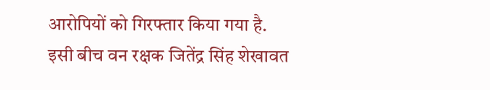आरोपियों को गिरफ्तार किया गया है.
इसी बीच वन रक्षक जितेंद्र सिंह शेखावत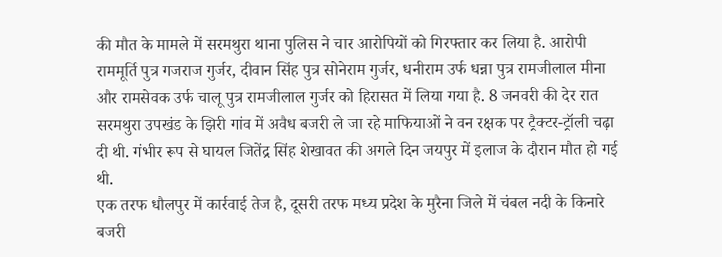की मौत के मामले में सरमथुरा थाना पुलिस ने चार आरोपियों को गिरफ्तार कर लिया है. आरोपी राममूर्ति पुत्र गजराज गुर्जर, दीवान सिंह पुत्र सोनेराम गुर्जर, धनीराम उर्फ धन्ना पुत्र रामजीलाल मीना और रामसेवक उर्फ चालू पुत्र रामजीलाल गुर्जर को हिरासत में लिया गया है. 8 जनवरी की देर रात सरमथुरा उपखंड के झिरी गांव में अवैध बजरी ले जा रहे माफियाओं ने वन रक्षक पर ट्रैक्टर-ट्रॉली चढ़ा दी थी. गंभीर रूप से घायल जितेंद्र सिंह शेखावत की अगले दिन जयपुर में इलाज के दौरान मौत हो गई थी.
एक तरफ धौलपुर में कार्रवाई तेज है, दूसरी तरफ मध्य प्रदेश के मुरैना जिले में चंबल नदी के किनारे बजरी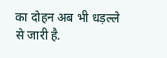का दोहन अब भी धड़ल्ले से जारी है.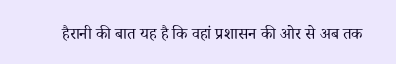हैरानी की बात यह है कि वहां प्रशासन की ओर से अब तक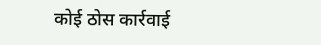कोई ठोस कार्रवाई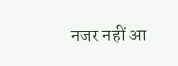नजर नहीं आ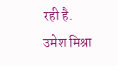रही है.
उमेश मिश्रा